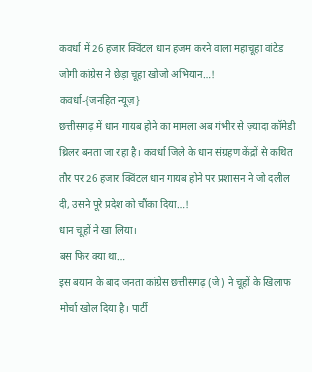कवर्धा में 26 हजार क्विंटल धान हजम करने वाला महाचूहा वांटेड जोगी कांग्रेस ने छेड़ा चूहा खोजो अभियान…!
कवर्धा-{जनहित न्यूज़}
छत्तीसगढ़ में धान गायब होने का मामला अब गंभीर से ज़्यादा कॉमेडी थ्रिलर बनता जा रहा है। कवर्धा जिले के धान संग्रहण केंद्रों से कथित तौर पर 26 हजार क्विंटल धान गायब होने पर प्रशासन ने जो दलील दी, उसने पूरे प्रदेश को चौंका दिया…!
धान चूहों ने खा लिया।
बस फिर क्या था…
इस बयान के बाद जनता कांग्रेस छत्तीसगढ़ (जे) ने चूहों के खिलाफ मोर्चा खोल दिया है। पार्टी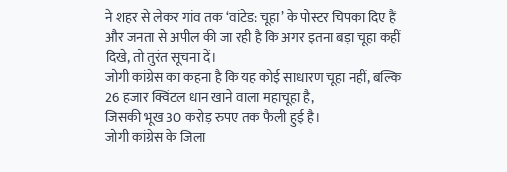ने शहर से लेकर गांव तक ‘वांटेड: चूहा’ के पोस्टर चिपका दिए हैं और जनता से अपील की जा रही है कि अगर इतना बड़ा चूहा कहीं दिखे, तो तुरंत सूचना दें।
जोगी कांग्रेस का कहना है कि यह कोई साधारण चूहा नहीं, बल्कि 26 हजार क्विंटल धान खाने वाला महाचूहा है,
जिसकी भूख 30 करोड़ रुपए तक फैली हुई है।
जोगी कांग्रेस के जिला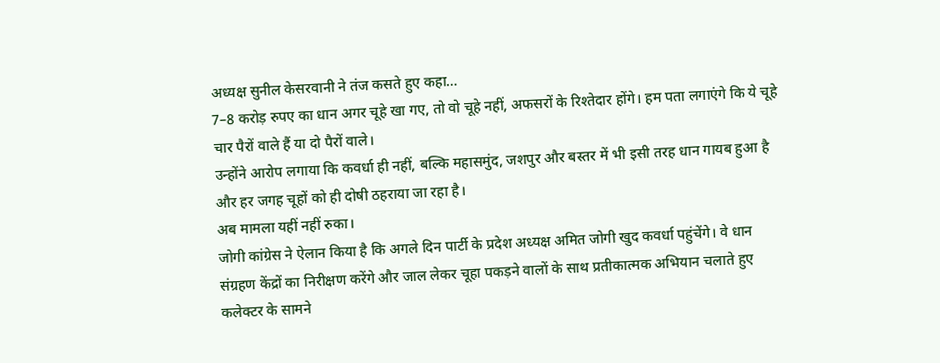अध्यक्ष सुनील केसरवानी ने तंज कसते हुए कहा…
7–8 करोड़ रुपए का धान अगर चूहे खा गए, तो वो चूहे नहीं, अफसरों के रिश्तेदार होंगे। हम पता लगाएंगे कि ये चूहे चार पैरों वाले हैं या दो पैरों वाले।
उन्होंने आरोप लगाया कि कवर्धा ही नहीं, बल्कि महासमुंद, जशपुर और बस्तर में भी इसी तरह धान गायब हुआ है और हर जगह चूहों को ही दोषी ठहराया जा रहा है।
अब मामला यहीं नहीं रुका।
जोगी कांग्रेस ने ऐलान किया है कि अगले दिन पार्टी के प्रदेश अध्यक्ष अमित जोगी खुद कवर्धा पहुंचेंगे। वे धान संग्रहण केंद्रों का निरीक्षण करेंगे और जाल लेकर चूहा पकड़ने वालों के साथ प्रतीकात्मक अभियान चलाते हुए कलेक्टर के सामने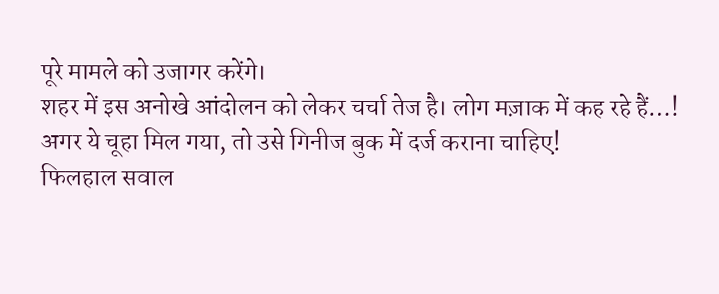पूरे मामले को उजागर करेंगे।
शहर में इस अनोखे आंदोलन को लेकर चर्चा तेज है। लोग मज़ाक में कह रहे हैं…!
अगर ये चूहा मिल गया, तो उसे गिनीज बुक में दर्ज कराना चाहिए!
फिलहाल सवाल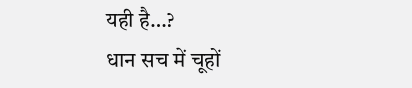यही है…?
धान सच में चूहों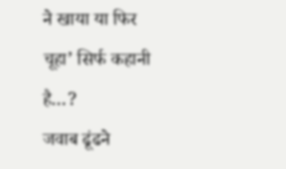ने खाया या फिर चूहा’ सिर्फ कहानी है…?
जवाब ढूंढने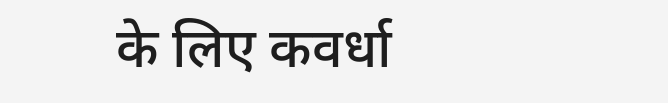के लिए कवर्धा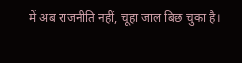में अब राजनीति नहीं, चूहा जाल बिछ चुका है।